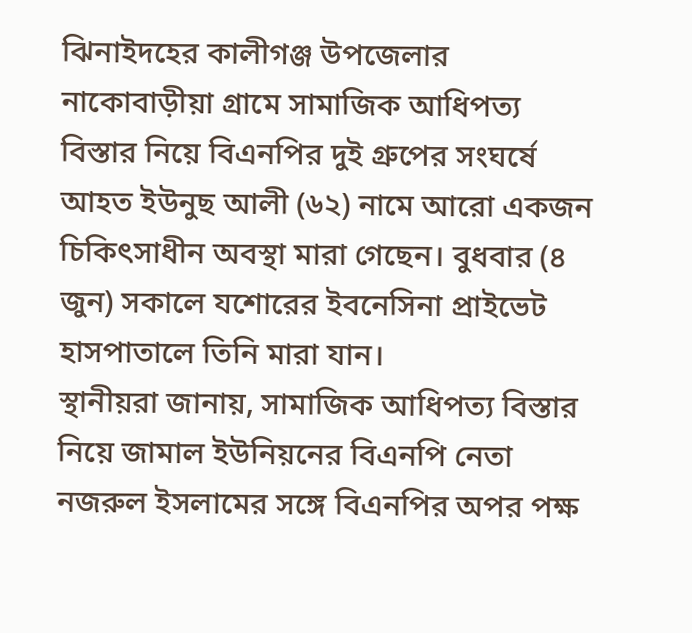ঝিনাইদহের কালীগঞ্জ উপজেলার নাকোবাড়ীয়া গ্রামে সামাজিক আধিপত্য বিস্তার নিয়ে বিএনপির দুই গ্রুপের সংঘর্ষে আহত ইউনুছ আলী (৬২) নামে আরো একজন চিকিৎসাধীন অবস্থা মারা গেছেন। বুধবার (৪ জুন) সকালে যশোরের ইবনেসিনা প্রাইভেট হাসপাতালে তিনি মারা যান।
স্থানীয়রা জানায়, সামাজিক আধিপত্য বিস্তার নিয়ে জামাল ইউনিয়নের বিএনপি নেতা নজরুল ইসলামের সঙ্গে বিএনপির অপর পক্ষ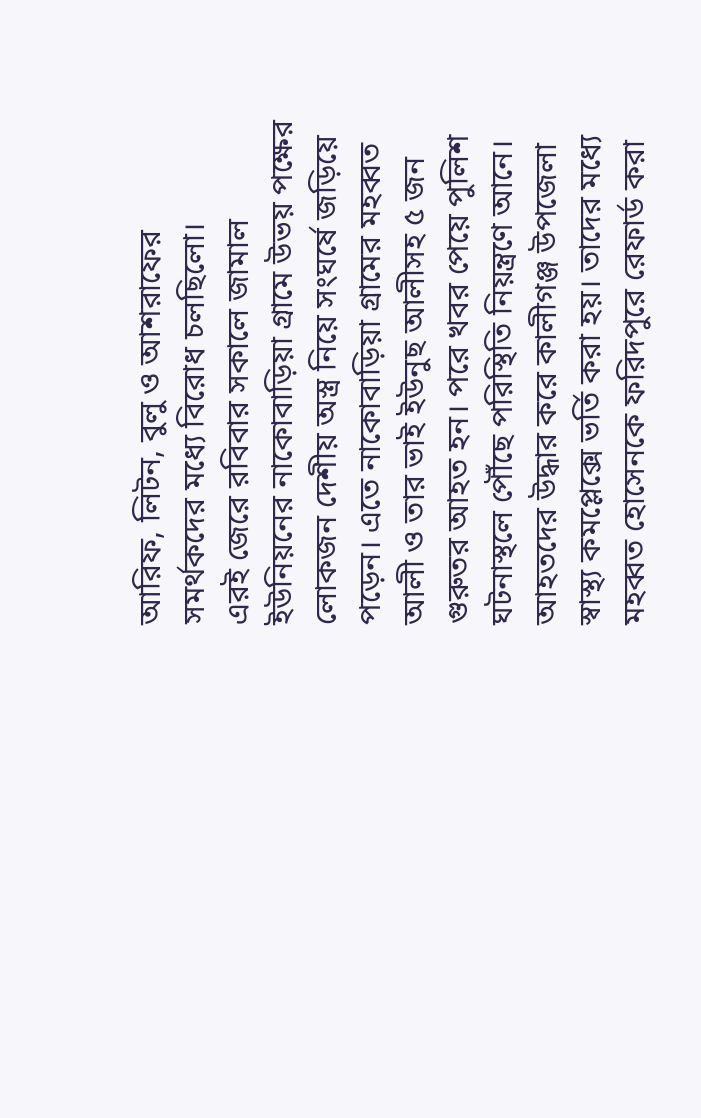আরিফ, লিটন, বুলু ও আশরাফের সমর্থকদের মধ্যে বিরোধ চলছিলো।
এরই জেরে রবিবার সকালে জামাল ইউনিয়নের নাকোবাড়িয়া গ্রামে উভয় পক্ষের লোকজন দেশীয় অস্ত্র নিয়ে সংঘর্ষে জড়িয়ে পড়েন। এতে নাকোবাড়িয়া গ্রামের মহব্বত আলী ও তার ভাই ইউনুছ আলীসহ ৫ জন গুরুতর আহত হন। পরে খবর পেয়ে পুলিশ ঘটনাস্থলে পৌঁছে পরিস্থিতি নিয়ন্ত্রণে আনে।
আহতদের উদ্ধার করে কালীগঞ্জ উপজেলা স্বাস্থ্য কমপ্লেক্সে ভর্তি করা হয়। তাদের মধ্যে মহব্বত হোসেনকে ফরিদপুরে রেফার্ড করা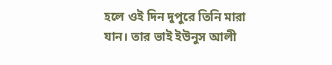হলে ওই দিন দুপুরে তিনি মারা যান। তার ভাই ইউনুস আলী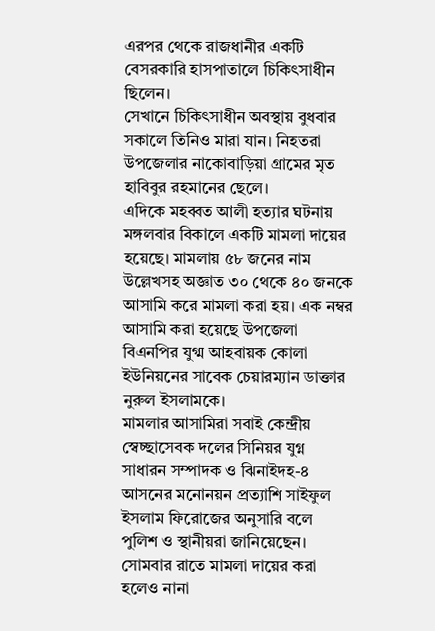এরপর থেকে রাজধানীর একটি বেসরকারি হাসপাতালে চিকিৎসাধীন ছিলেন।
সেখানে চিকিৎসাধীন অবস্থায় বুধবার সকালে তিনিও মারা যান। নিহতরা উপজেলার নাকোবাড়িয়া গ্রামের মৃত হাবিবুর রহমানের ছেলে।
এদিকে মহব্বত আলী হত্যার ঘটনায় মঙ্গলবার বিকালে একটি মামলা দায়ের হয়েছে। মামলায় ৫৮ জনের নাম উল্লেখসহ অজ্ঞাত ৩০ থেকে ৪০ জনকে আসামি করে মামলা করা হয়। এক নম্বর আসামি করা হয়েছে উপজেলা বিএনপির যুগ্ম আহবায়ক কোলা ইউনিয়নের সাবেক চেয়ারম্যান ডাক্তার নুরুল ইসলামকে।
মামলার আসামিরা সবাই কেন্দ্রীয় স্বেচ্ছাসেবক দলের সিনিয়র যুগ্ন সাধারন সম্পাদক ও ঝিনাইদহ-৪ আসনের মনোনয়ন প্রত্যাশি সাইফুল ইসলাম ফিরোজের অনুসারি বলে পুলিশ ও স্থানীয়রা জানিয়েছেন। সোমবার রাতে মামলা দায়ের করা হলেও নানা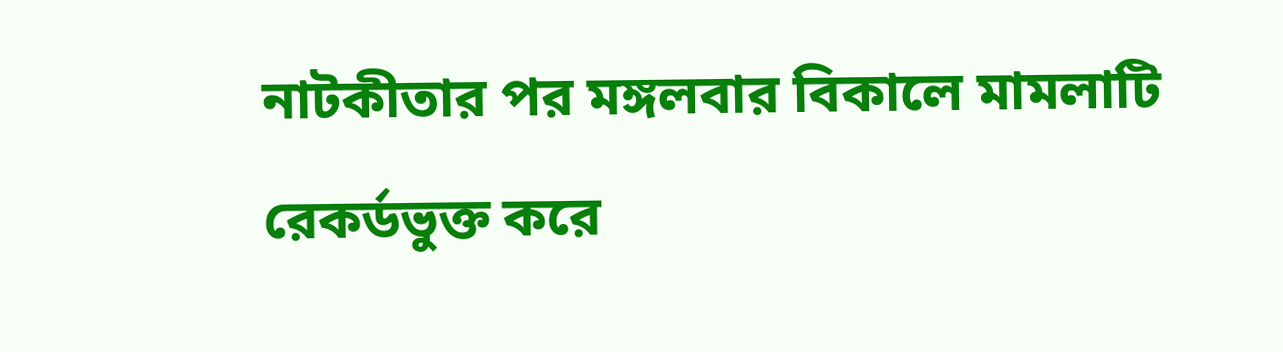নাটকীতার পর মঙ্গলবার বিকালে মামলাটি রেকর্ডভুক্ত করে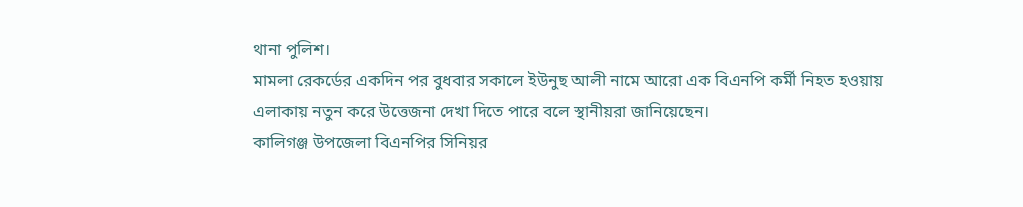থানা পুলিশ।
মামলা রেকর্ডের একদিন পর বুধবার সকালে ইউনুছ আলী নামে আরো এক বিএনপি কর্মী নিহত হওয়ায় এলাকায় নতুন করে উত্তেজনা দেখা দিতে পারে বলে স্থানীয়রা জানিয়েছেন।
কালিগঞ্জ উপজেলা বিএনপির সিনিয়র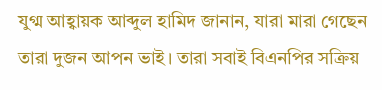যুগ্ম আহ্বায়ক আব্দুল হামিদ জানান, যারা মারা গেছেন তারা দুজন আপন ভাই। তারা সবাই বিএনপির সক্রিয়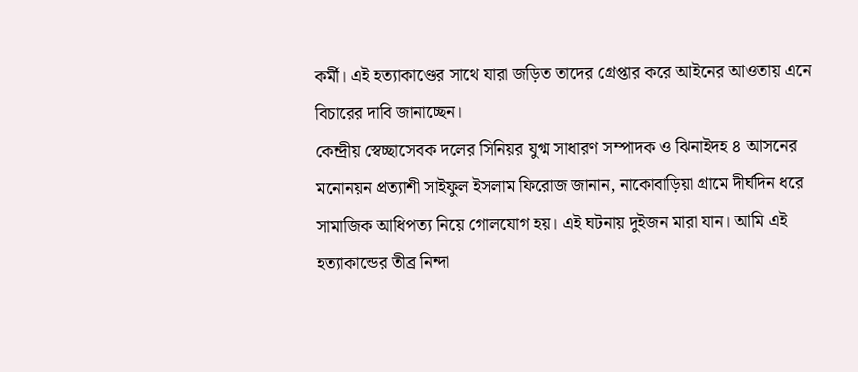কর্মী। এই হত্যাকাণ্ডের সাথে যারা জড়িত তাদের গ্রেপ্তার করে আইনের আওতায় এনে বিচারের দাবি জানাচ্ছেন।
কেন্দ্রীয় স্বেচ্ছাসেবক দলের সিনিয়র যুগ্ম সাধারণ সম্পাদক ও ঝিনাইদহ ৪ আসনের মনোনয়ন প্রত্যাশী সাইফুল ইসলাম ফিরোজ জানান, নাকোবাড়িয়া গ্রামে দীর্ঘদিন ধরে সামাজিক আধিপত্য নিয়ে গোলযোগ হয়। এই ঘটনায় দুইজন মারা যান। আমি এই হত্যাকান্ডের তীব্র নিন্দা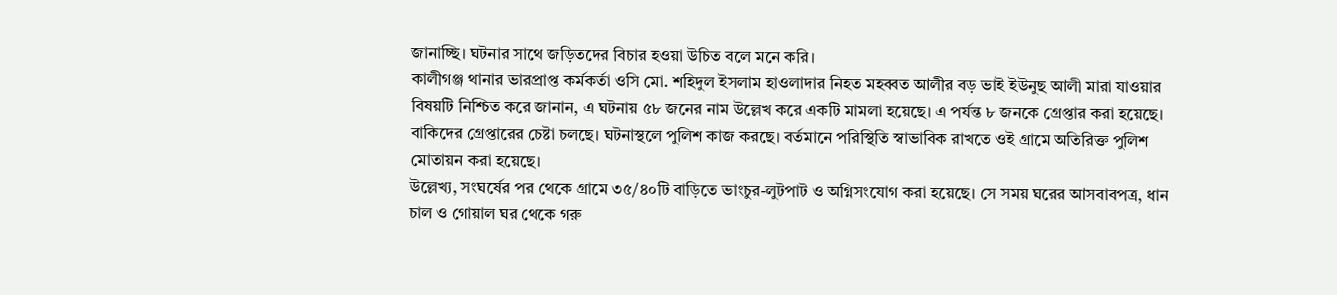জানাচ্ছি। ঘটনার সাথে জড়িতদের বিচার হওয়া উচিত বলে মনে করি।
কালীগঞ্জ থানার ভারপ্রাপ্ত কর্মকর্তা ওসি মো. শহিদুল ইসলাম হাওলাদার নিহত মহব্বত আলীর বড় ভাই ইউনুছ আলী মারা যাওয়ার বিষয়টি নিশ্চিত করে জানান, এ ঘটনায় ৫৮ জনের নাম উল্লেখ করে একটি মামলা হয়েছে। এ পর্যন্ত ৮ জনকে গ্রেপ্তার করা হয়েছে। বাকিদের গ্রেপ্তারের চেষ্টা চলছে। ঘটনাস্থলে পুলিশ কাজ করছে। বর্তমানে পরিস্থিতি স্বাভাবিক রাখতে ওই গ্রামে অতিরিক্ত পুলিশ মোতায়ন করা হয়েছে।
উল্লেখ্য, সংঘর্ষের পর থেকে গ্রামে ৩৫/৪০টি বাড়িতে ভাংচুর-লুটপাট ও অগ্নিসংযোগ করা হয়েছে। সে সময় ঘরের আসবাবপত্র, ধান চাল ও গোয়াল ঘর থেকে গরু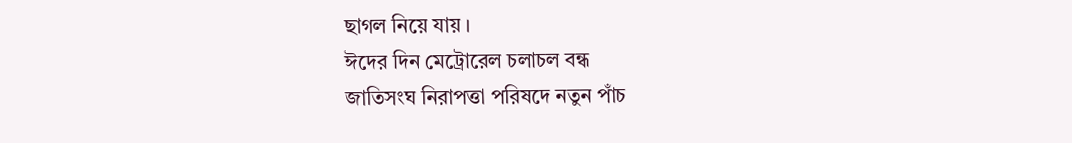ছাগল নিয়ে যায় ।
ঈদের দিন মেট্রোরেল চলাচল বন্ধ
জাতিসংঘ নিরাপত্তা পরিষদে নতুন পাঁচ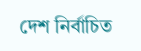দেশ নির্বাচিত